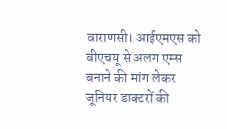वाराणसी। आईएमएस को बीएचयू से अलग एम्स बनाने की मांग लेकर जूनियर डाक्टरों की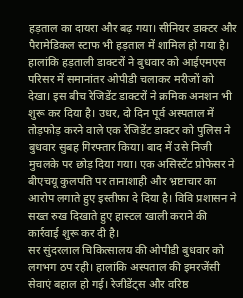हड़ताल का दायरा और बढ़ गया। सीनियर डाक्टर और पैरामेडिकल स्टाफ भी हड़ताल में शामिल हो गया है। हालांकि हड़ताली डाक्टरों ने बुधवार को आईएमएस परिसर में समानांतर ओपीडी चलाकर मरीजों को देखा। इस बीच रेजिडेंट डाक्टरों ने क्रमिक अनशन भी शुरू कर दिया है। उधर, दो दिन पूर्व अस्पताल में तोड़फोड़ करने वाले एक रेजिडेंट डाक्टर को पुलिस ने बुधवार सुबह गिरफ्तार किया। बाद में उसे निजी मुचलके पर छोड़ दिया गया। एक असिस्टेंट प्रोफेसर ने बीएचयू कुलपति पर तानाशाही और भ्रष्टाचार का आरोप लगाते हुए इस्तीफा दे दिया है। विवि प्रशासन ने सख्त रुख दिखाते हुए हास्टल खाली कराने की कार्रवाई शुरू कर दी है।
सर सुंदरलाल चिकित्सालय की ओपीडी बुधवार को लगभग ठप रही। हालांकि अस्पताल की इमरजेंसी सेवाएं बहाल हो गई। रेजीडेंट्स और वरिष्ठ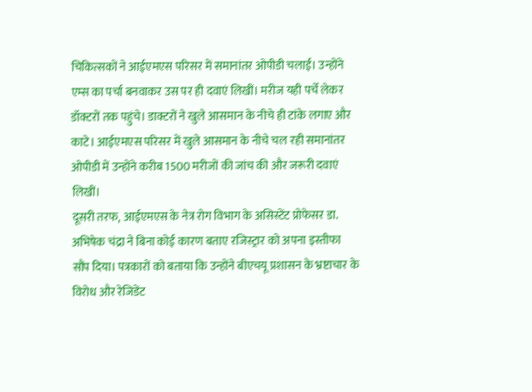चिकित्सकों ने आईएमएस परिसर में समानांतर ओपीडी चलाई। उन्होंने एम्स का पर्चा बनवाकर उस पर ही दवाएं लिखीं। मरीज यही पर्चे लेकर डॉक्टरों तक पहुंचे। डाक्टरों ने खुले आसमान के नीचे ही टांके लगाए और काटे। आईएमएस परिसर में खुले आसमान के नीचे चल रही समानांतर ओपीडी में उन्होंने करीब 1500 मरीजों की जांच की और जरूरी दवाएं लिखीं।
दूसरी तरफ, आईएमएस के नेत्र रोग विभाग के असिस्टेंट प्रोफेसर डा. अभिषेक चंद्रा ने बिना कोई कारण बताए रजिस्ट्रार को अपना इस्तीफा सौंप दिया। पत्रकारों को बताया कि उन्होंने बीएचयू प्रशासन के भ्रष्टाचार के विरोध और रेजिडेंट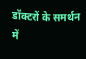डॉक्टरों के समर्थन में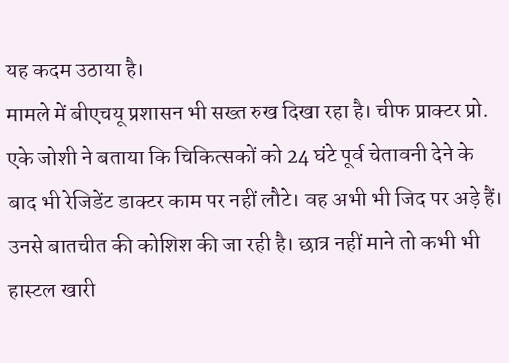यह कदम उठाया है।
मामले में बीएचयू प्रशासन भी सख्त रुख दिखा रहा है। चीफ प्राक्टर प्रो. एके जोशी ने बताया कि चिकित्सकों को 24 घंटे पूर्व चेतावनी देने के बाद भी रेजिडेंट डाक्टर काम पर नहीं लौटे। वह अभी भी जिद पर अड़े हैं। उनसे बातचीत की कोशिश की जा रही है। छात्र नहीं माने तो कभी भी हास्टल खारी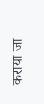कराया जा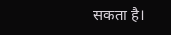सकता है।